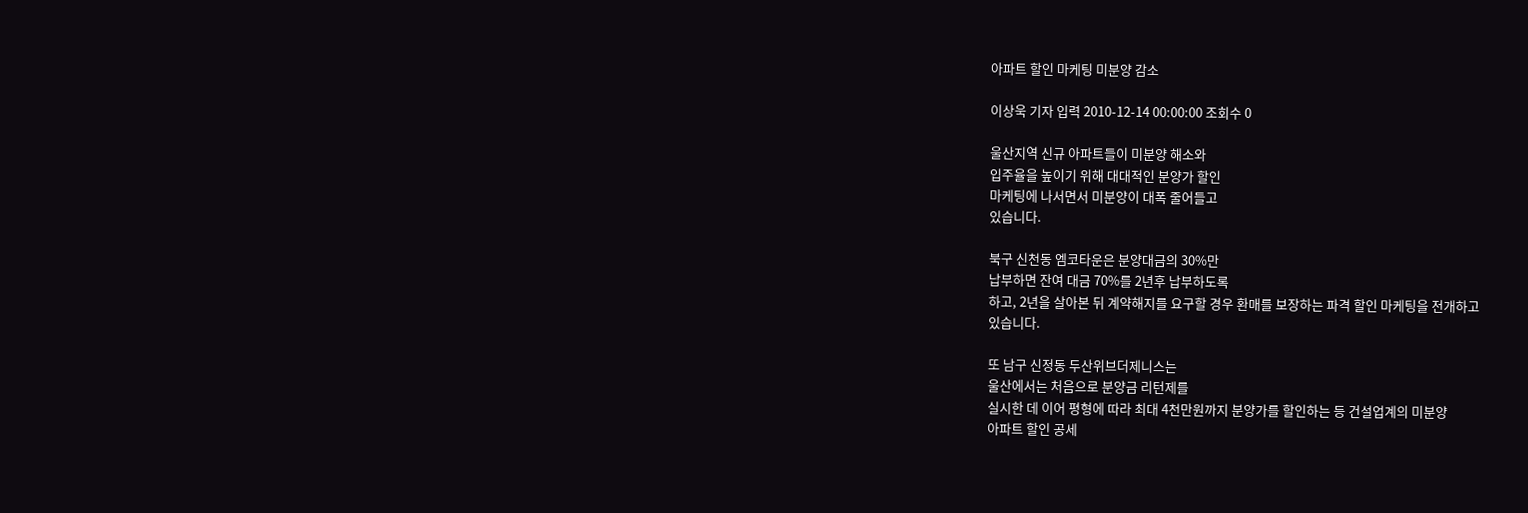아파트 할인 마케팅 미분양 감소

이상욱 기자 입력 2010-12-14 00:00:00 조회수 0

울산지역 신규 아파트들이 미분양 해소와
입주율을 높이기 위해 대대적인 분양가 할인
마케팅에 나서면서 미분양이 대폭 줄어들고
있습니다.

북구 신천동 엠코타운은 분양대금의 30%만
납부하면 잔여 대금 70%를 2년후 납부하도록
하고, 2년을 살아본 뒤 계약해지를 요구할 경우 환매를 보장하는 파격 할인 마케팅을 전개하고
있습니다.

또 남구 신정동 두산위브더제니스는
울산에서는 처음으로 분양금 리턴제를
실시한 데 이어 평형에 따라 최대 4천만원까지 분양가를 할인하는 등 건설업계의 미분양
아파트 할인 공세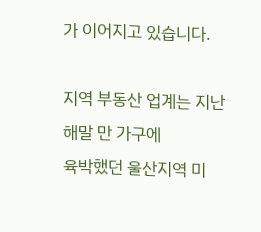가 이어지고 있습니다.

지역 부동산 업계는 지난해말 만 가구에
육박했던 울산지역 미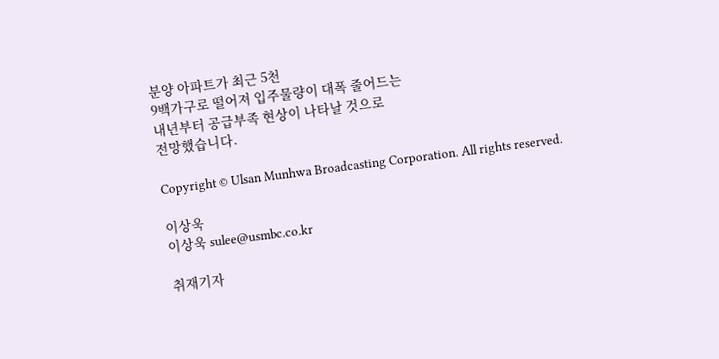분양 아파트가 최근 5천
9백가구로 떨어져 입주물량이 대폭 줄어드는
내년부터 공급부족 현상이 나타날 것으로
전망했습니다.

Copyright © Ulsan Munhwa Broadcasting Corporation. All rights reserved.

이상욱
이상욱 sulee@usmbc.co.kr

취재기자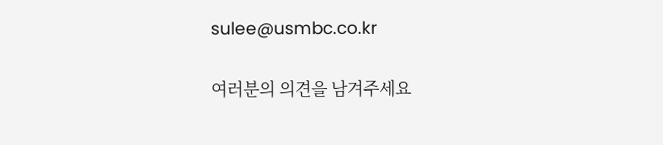sulee@usmbc.co.kr

여러분의 의견을 남겨주세요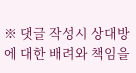※ 댓글 작성시 상대방에 대한 배려와 책임을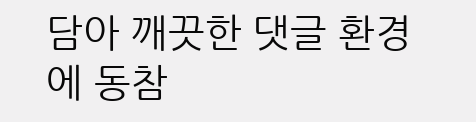담아 깨끗한 댓글 환경에 동참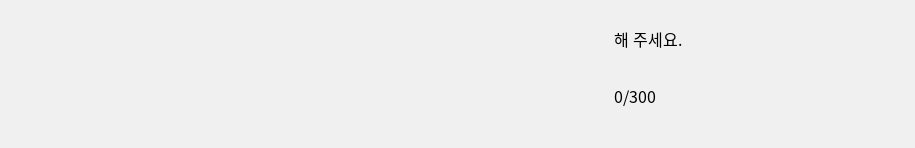해 주세요.

0/300